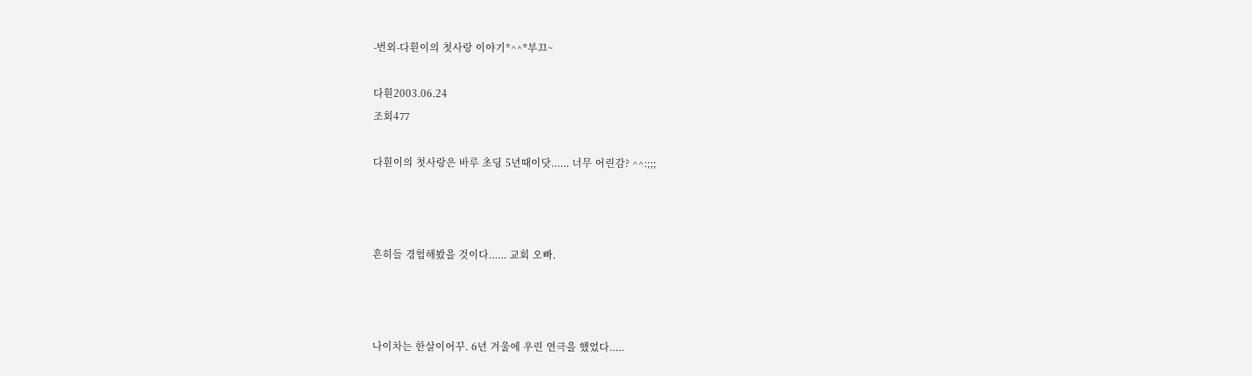-번외-다흰이의 첫사랑 이야기*^^*부끄~

다흰2003.06.24
조회477

다흰이의 첫사랑은 바루 초딩 5년때이닷...... 너무 어린감? ^^:;;;



흔히들 경험해봤을 것이다...... 교회 오빠.



나이차는 한살이어꾸. 6년 겨울에 우린 연극을 했었다.....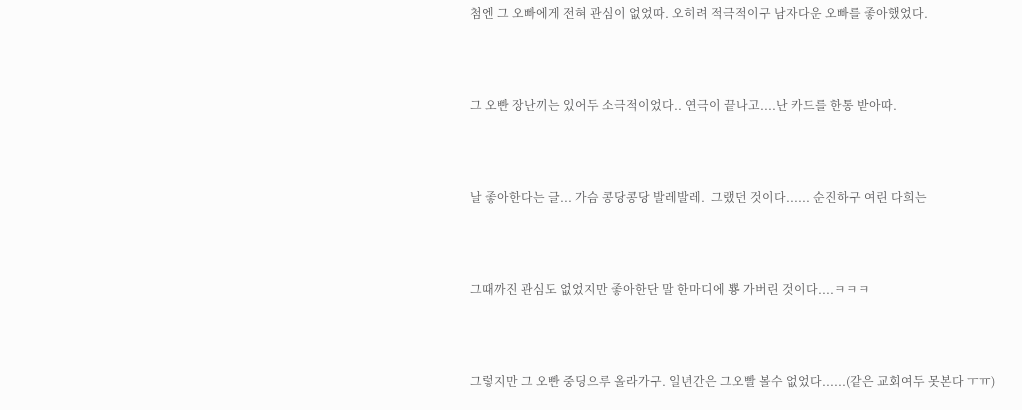첨엔 그 오빠에게 전혀 관심이 없었따. 오히려 적극적이구 남자다운 오빠를 좋아했었다.



그 오빤 장난끼는 있어두 소극적이었다.. 연극이 끝나고....난 카드를 한통 받아따.



날 좋아한다는 글... 가슴 콩당콩당 발레발레.  그랬던 것이다...... 순진하구 여린 다희는



그때까진 관심도 없었지만 좋아한단 말 한마디에 뿅 가버린 것이다....ㅋㅋㅋ



그렇지만 그 오빤 중딩으루 올라가구. 일년간은 그오빨 볼수 없었다......(같은 교회여두 못본다 ㅜㅠ)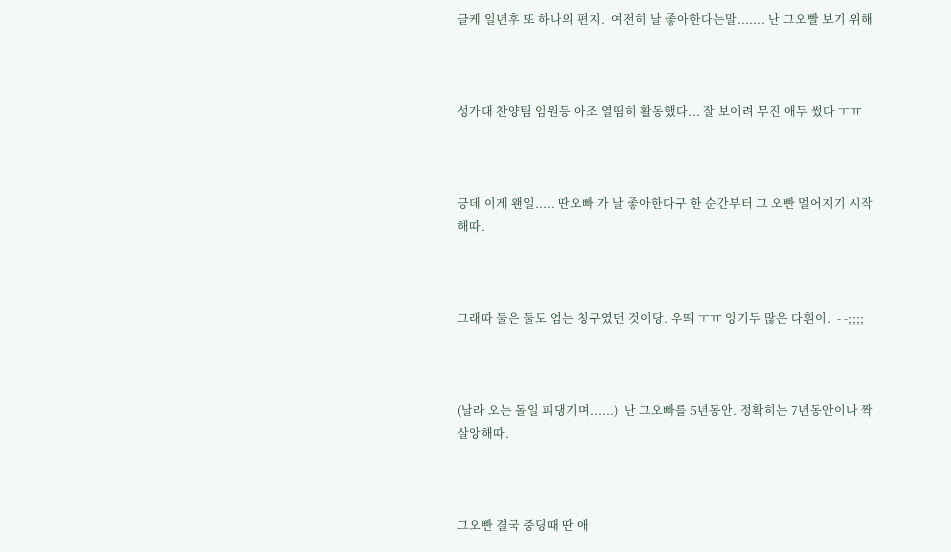글케 일년후 또 하나의 편지.  여전히 날 좋아한다는말....... 난 그오빨 보기 위해



성가대 찬양팀 임원등 아조 열띰히 활동했다... 잘 보이려 무진 애두 썼다 ㅜㅠ



긍데 이게 왠일..... 딴오빠 가 날 좋아한다구 한 순간부터 그 오빤 멀어지기 시작해따.



그래따 둘은 둘도 엄는 칭구였던 것이당. 우띄 ㅜㅠ 잉기두 많은 다흰이.  - -;;;;



(날라 오는 돌일 피댕기며......)  난 그오빠를 5년동안. 정확히는 7년동안이나 짝살앙해따.



그오빤 결국 중딩때 딴 애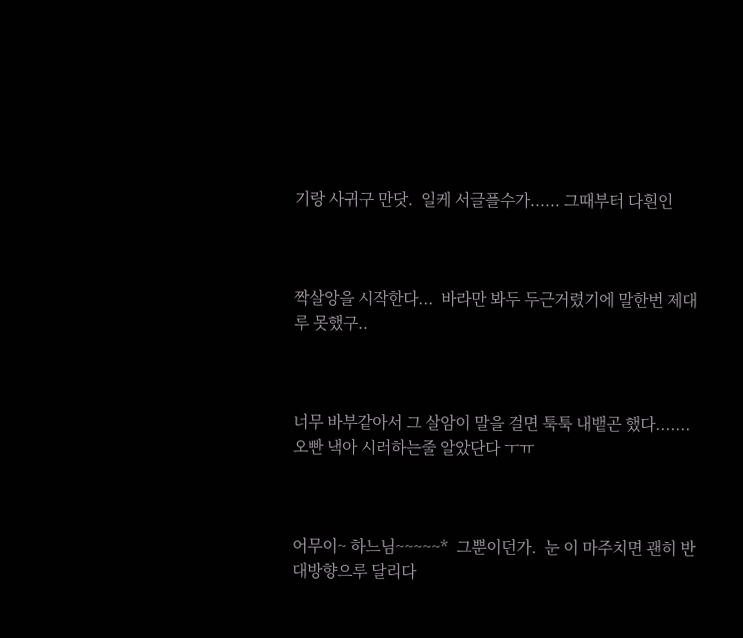기랑 사귀구 만닷.  일케 서글플수가...... 그때부터 다흰인



짝살앙을 시작한다...  바라만 봐두 두근거렸기에 말한번 제대루 못했구..



너무 바부같아서 그 살암이 말을 걸면 툭툭 내뱉곤 했다....... 오빤 낵아 시러하는줄 알았단다 ㅜㅠ



어무이~ 하느님~~~~~*  그뿐이던가.  눈 이 마주치면 괜히 반대방향으루 달리다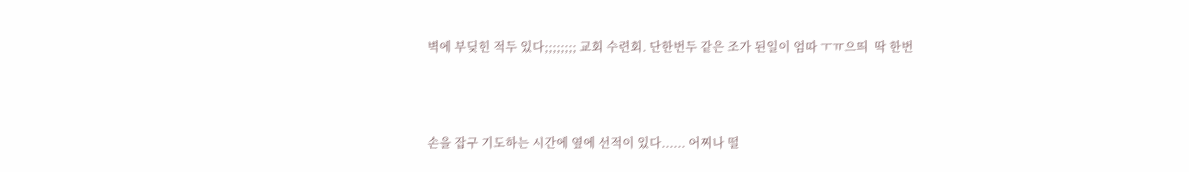벽에 부딪힌 적두 있다;;;;;;;; 교회 수련회. 단한번두 같은 조가 된일이 엄따 ㅜㅠ으띄  딱 한번



손을 잡구 기도하는 시간에 옆에 선적이 있다...... 어찌나 떨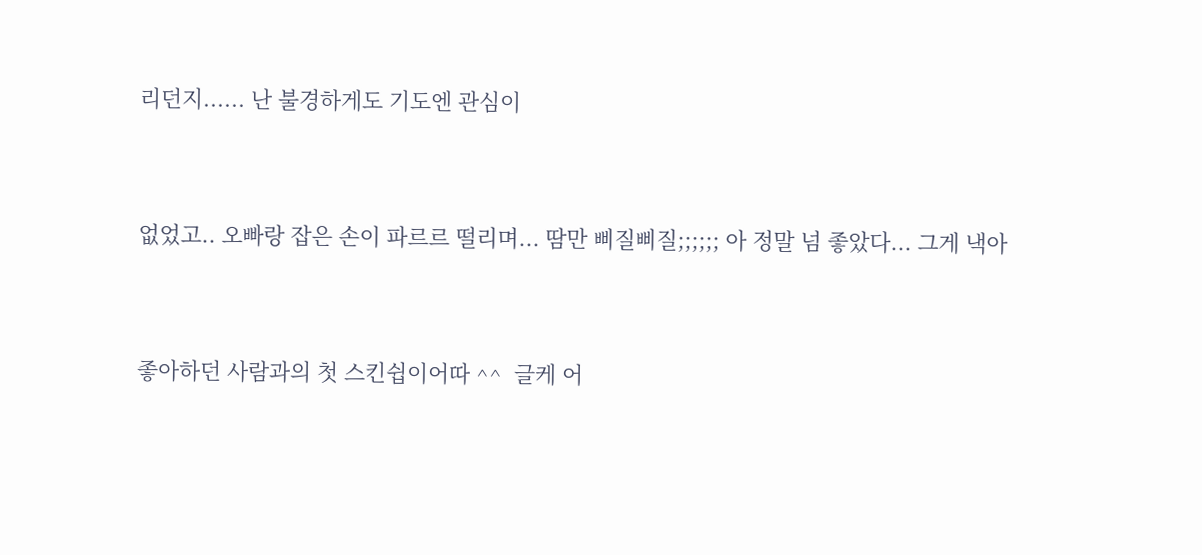리던지...... 난 불경하게도 기도엔 관심이



없었고.. 오빠랑 잡은 손이 파르르 떨리며... 땀만 삐질삐질;;;;;; 아 정말 넘 좋았다... 그게 낵아



좋아하던 사람과의 첫 스킨쉽이어따 ^^  글케 어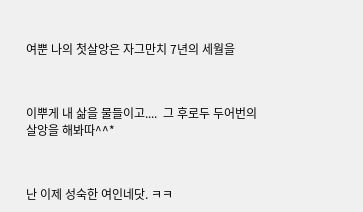여뿐 나의 첫살앙은 자그만치 7년의 세월을



이뿌게 내 삶을 물들이고....  그 후로두 두어번의 살앙을 해봐따^^*



난 이제 성숙한 여인네닷. ㅋㅋ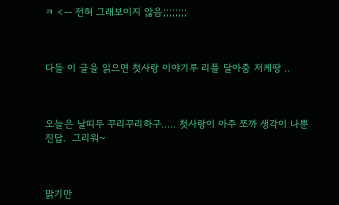ㅋ <-- 전혀 그래보이지 않음;;;;;;;;



다들 이 글을 읽으면 첫사랑 이야기루 리플 달아줌 저케땅 ..



오늘은 날띠두 꾸리꾸리하구..... 첫사랑이 아주 쪼까 생각이 나뿐진답.  그리워~



맑기만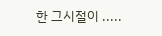한 그시절이 .....